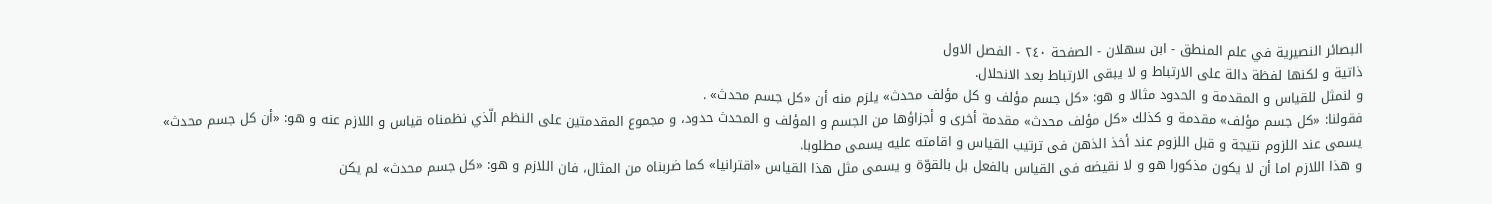البصائر النصيرية في علم المنطق - ابن سهلان - الصفحة ٢٤٠ - الفصل الاول
ذاتية و لكنها لفظة دالة على الارتباط و لا يبقى الارتباط بعد الانحلال.
و لنمثل للقياس و المقدمة و الحدود مثالا و هو: «كل جسم مؤلف و كل مؤلف محدث» يلزم منه أن «كل جسم محدث» .
فقولنا: «كل جسم مؤلف» مقدمة و كذلك «كل مؤلف محدث» مقدمة أخرى و أجزاؤها من الجسم و المؤلف و المحدث حدود، و مجموع المقدمتين على النظم الّذي نظمناه قياس و اللازم عنه و هو: «أن كل جسم محدث» يسمى عند اللزوم نتيجة و قبل اللزوم عند أخذ الذهن فى ترتيب القياس و اقامته عليه يسمى مطلوبا.
و هذا اللازم اما أن لا يكون مذكورا هو و لا نقيضه فى القياس بالفعل بل بالقوّة و يسمى مثل هذا القياس «اقترانيا» كما ضربناه من المثال، فان اللازم و هو: «كل جسم محدث» لم يكن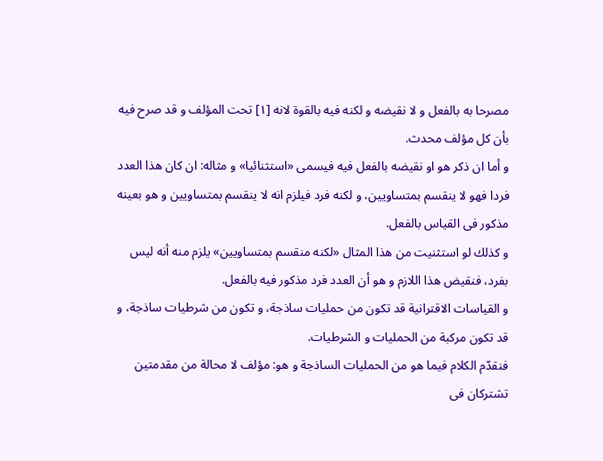مصرحا به بالفعل و لا نقيضه و لكنه فيه بالقوة لانه [١] تحت المؤلف و قد صرح فيه بأن كل مؤلف محدث.
و أما ان ذكر هو او نقيضه بالفعل فيه فيسمى «استثنائيا» و مثاله: ان كان هذا العدد فردا فهو لا ينقسم بمتساويين، و لكنه فرد فيلزم انه لا ينقسم بمتساويين و هو بعينه مذكور فى القياس بالفعل.
و كذلك لو استثنيت من هذا المثال «لكنه منقسم بمتساويين» يلزم منه أنه ليس بفرد، فنقيض هذا اللازم و هو أن العدد فرد مذكور فيه بالفعل.
و القياسات الاقترانية قد تكون من حمليات ساذجة، و تكون من شرطيات ساذجة، و قد تكون مركبة من الحمليات و الشرطيات.
فنقدّم الكلام فيما هو من الحمليات الساذجة و هو: مؤلف لا محالة من مقدمتين تشتركان فى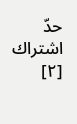حدّ اشتراك [٢]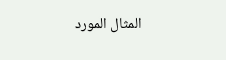المثال المورد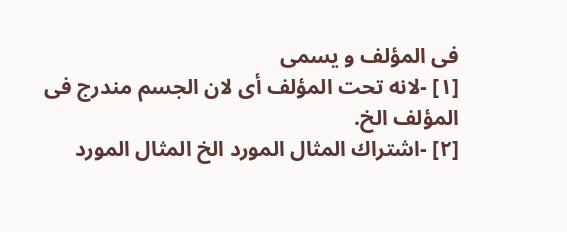فى المؤلف و يسمى
[١] -لانه تحت المؤلف أى لان الجسم مندرج فى المؤلف الخ.
[٢] -اشتراك المثال المورد الخ المثال المورد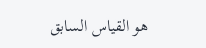هو القياس السابق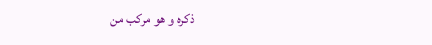ذكره و هو مركب من